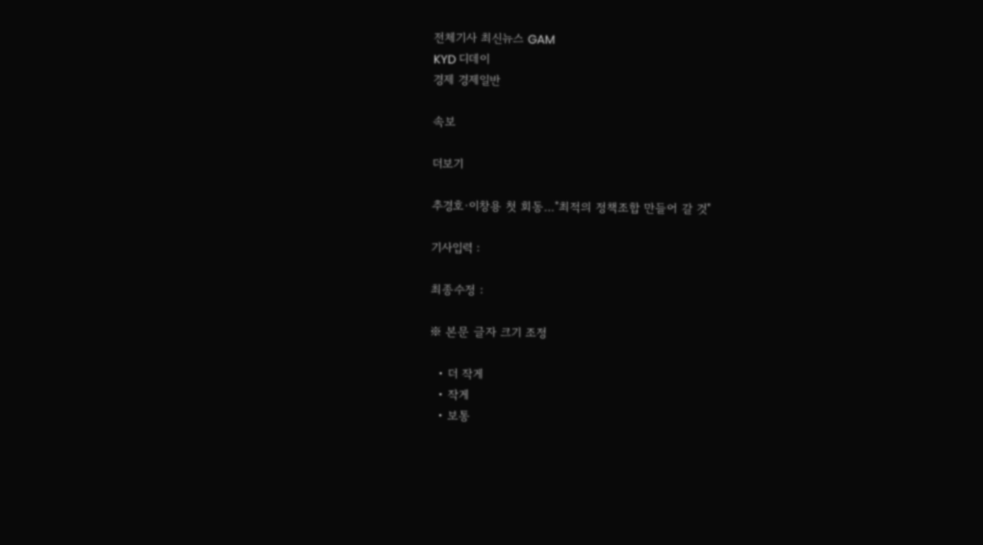전체기사 최신뉴스 GAM
KYD 디데이
경제 경제일반

속보

더보기

추경호·이창용 첫 회동…"최적의 정책조합 만들어 갈 것"

기사입력 :

최종수정 :

※ 본문 글자 크기 조정

  • 더 작게
  • 작게
  • 보통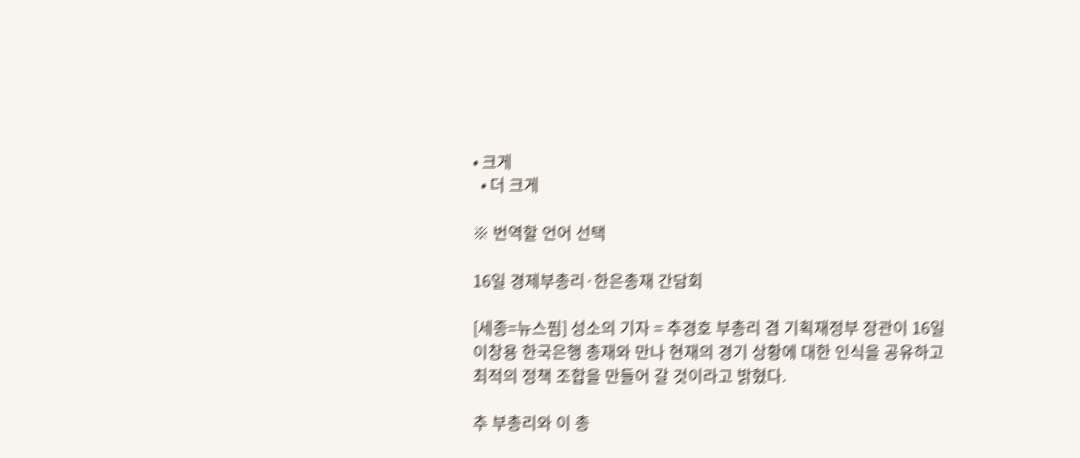• 크게
  • 더 크게

※ 번역할 언어 선택

16일 경제부총리·한은총재 간담회

[세종=뉴스핌] 성소의 기자 = 추경호 부총리 겸 기획재정부 장관이 16일 이창용 한국은행 총재와 만나 현재의 경기 상황에 대한 인식을 공유하고 최적의 정책 조합을 만들어 갈 것이라고 밝혔다.

추 부총리와 이 총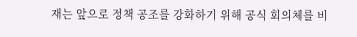재는 앞으로 정책 공조를 강화하기 위해 공식 회의체를 비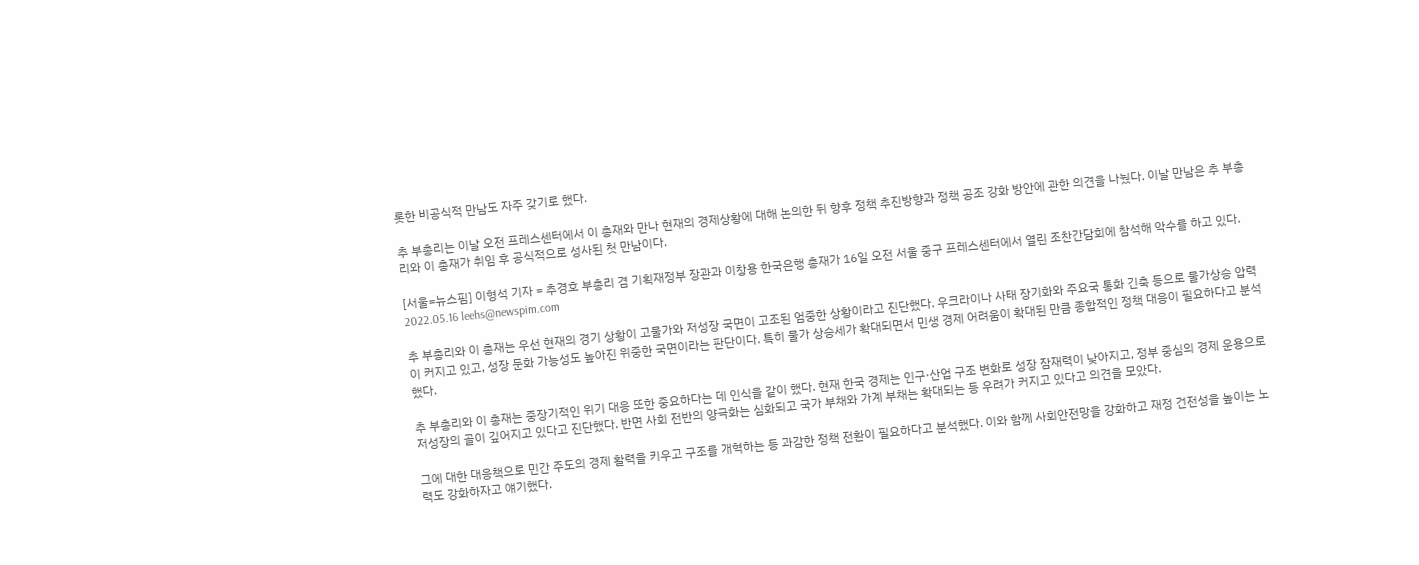롯한 비공식적 만남도 자주 갖기로 했다.

추 부총리는 이날 오전 프레스센터에서 이 총재와 만나 현재의 경제상황에 대해 논의한 뒤 향후 정책 추진방향과 정책 공조 강화 방안에 관한 의견을 나눴다. 이날 만남은 추 부총리와 이 총재가 취임 후 공식적으로 성사된 첫 만남이다.

[서울=뉴스핌] 이형석 기자 = 추경호 부총리 겸 기획재정부 장관과 이창용 한국은행 총재가 16일 오전 서울 중구 프레스센터에서 열린 조찬간담회에 참석해 악수를 하고 있다. 2022.05.16 leehs@newspim.com

추 부총리와 이 총재는 우선 현재의 경기 상황이 고물가와 저성장 국면이 고조된 엄중한 상황이라고 진단했다. 우크라이나 사태 장기화와 주요국 통화 긴축 등으로 물가상승 압력이 커지고 있고, 성장 둔화 가능성도 높아진 위중한 국면이라는 판단이다. 특히 물가 상승세가 확대되면서 민생 경제 어려움이 확대된 만큼 종합적인 정책 대응이 필요하다고 분석했다.

추 부총리와 이 총재는 중장기적인 위기 대응 또한 중요하다는 데 인식을 같이 했다. 현재 한국 경제는 인구·산업 구조 변화로 성장 잠재력이 낮아지고, 정부 중심의 경제 운용으로 저성장의 골이 깊어지고 있다고 진단했다. 반면 사회 전반의 양극화는 심화되고 국가 부채와 가계 부채는 확대되는 등 우려가 커지고 있다고 의견을 모았다.

그에 대한 대응책으로 민간 주도의 경제 활력을 키우고 구조를 개혁하는 등 과감한 정책 전환이 필요하다고 분석했다. 이와 함께 사회안전망을 강화하고 재정 건전성을 높이는 노력도 강화하자고 얘기했다.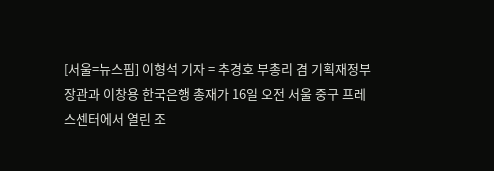[서울=뉴스핌] 이형석 기자 = 추경호 부총리 겸 기획재정부 장관과 이창용 한국은행 총재가 16일 오전 서울 중구 프레스센터에서 열린 조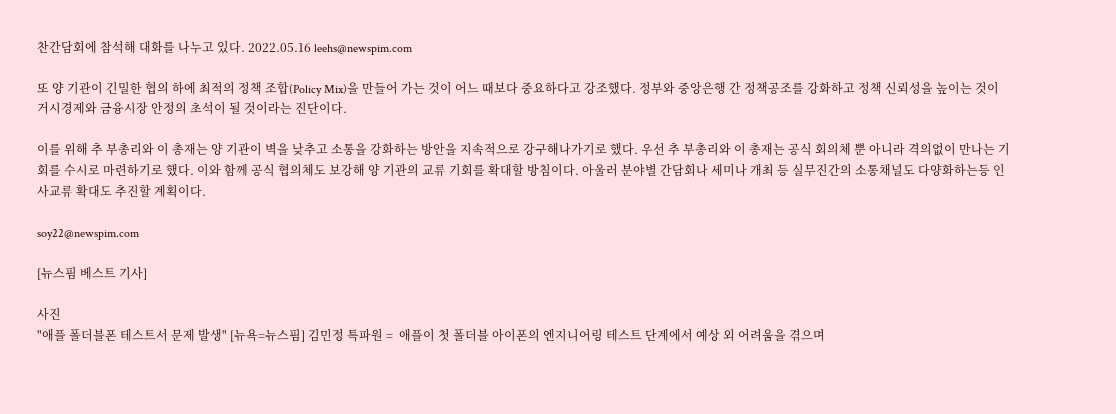찬간담회에 참석해 대화를 나누고 있다. 2022.05.16 leehs@newspim.com

또 양 기관이 긴밀한 협의 하에 최적의 정책 조합(Policy Mix)을 만들어 가는 것이 어느 때보다 중요하다고 강조했다. 정부와 중앙은행 간 정책공조를 강화하고 정책 신뢰성을 높이는 것이 거시경제와 금융시장 안정의 초석이 될 것이라는 진단이다.

이를 위해 추 부총리와 이 총재는 양 기관이 벽을 낮추고 소통을 강화하는 방안을 지속적으로 강구해나가기로 했다. 우선 추 부총리와 이 총재는 공식 회의체 뿐 아니라 격의없이 만나는 기회를 수시로 마련하기로 했다. 이와 함께 공식 협의체도 보강해 양 기관의 교류 기회를 확대할 방침이다. 아울러 분야별 간담회나 세미나 개최 등 실무진간의 소통채널도 다양화하는등 인사교류 확대도 추진할 계획이다.

soy22@newspim.com

[뉴스핌 베스트 기사]

사진
"애플 폴더블폰 테스트서 문제 발생" [뉴욕=뉴스핌] 김민정 특파원 =  애플이 첫 폴더블 아이폰의 엔지니어링 테스트 단계에서 예상 외 어려움을 겪으며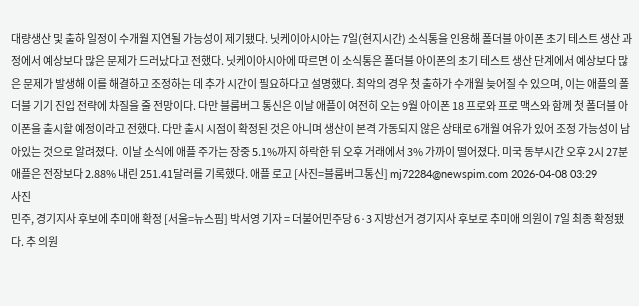대량생산 및 출하 일정이 수개월 지연될 가능성이 제기됐다. 닛케이아시아는 7일(현지시간) 소식통을 인용해 폴더블 아이폰 초기 테스트 생산 과정에서 예상보다 많은 문제가 드러났다고 전했다. 닛케이아시아에 따르면 이 소식통은 폴더블 아이폰의 초기 테스트 생산 단계에서 예상보다 많은 문제가 발생해 이를 해결하고 조정하는 데 추가 시간이 필요하다고 설명했다. 최악의 경우 첫 출하가 수개월 늦어질 수 있으며, 이는 애플의 폴더블 기기 진입 전략에 차질을 줄 전망이다. 다만 블룸버그 통신은 이날 애플이 여전히 오는 9월 아이폰 18 프로와 프로 맥스와 함께 첫 폴더블 아이폰을 출시할 예정이라고 전했다. 다만 출시 시점이 확정된 것은 아니며 생산이 본격 가동되지 않은 상태로 6개월 여유가 있어 조정 가능성이 남아있는 것으로 알려졌다.  이날 소식에 애플 주가는 장중 5.1%까지 하락한 뒤 오후 거래에서 3% 가까이 떨어졌다. 미국 동부시간 오후 2시 27분 애플은 전장보다 2.88% 내린 251.41달러를 기록했다. 애플 로고 [사진=블룸버그통신] mj72284@newspim.com 2026-04-08 03:29
사진
민주, 경기지사 후보에 추미애 확정 [서울=뉴스핌] 박서영 기자 = 더불어민주당 6·3 지방선거 경기지사 후보로 추미애 의원이 7일 최종 확정됐다. 추 의원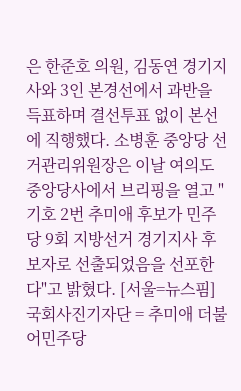은 한준호 의원, 김동연 경기지사와 3인 본경선에서 과반을 득표하며 결선투표 없이 본선에 직행했다. 소병훈 중앙당 선거관리위원장은 이날 여의도 중앙당사에서 브리핑을 열고 "기호 2번 추미애 후보가 민주당 9회 지방선거 경기지사 후보자로 선출되었음을 선포한다"고 밝혔다. [서울=뉴스핌] 국회사진기자단 = 추미애 더불어민주당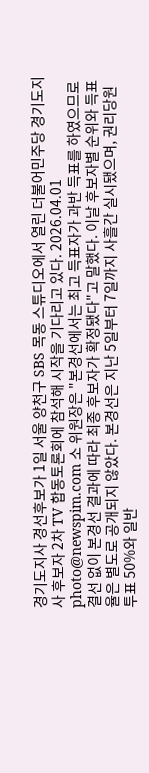경기도지사 경선후보가 1일 서울 양천구 SBS 목동 스튜디오에서 열린 더불어민주당 경기도지사 후보자 2차 TV 합동토론회에 참석해 시작을 기다리고 있다. 2026.04.01 photo@newspim.com 소 위원장은 "본경선에서는 최고 득표자가 과반 득표를 하였으므로 결선 없이 본경선 결과에 따라 최종 후보자가 확정됐다"고 말했다. 이날 후보자별 순위와 득표율은 별도로 공개되지 않았다. 본경선은 지난 5일부터 7일까지 사흘간 실시됐으며, 권리당원 투표 50%와 일반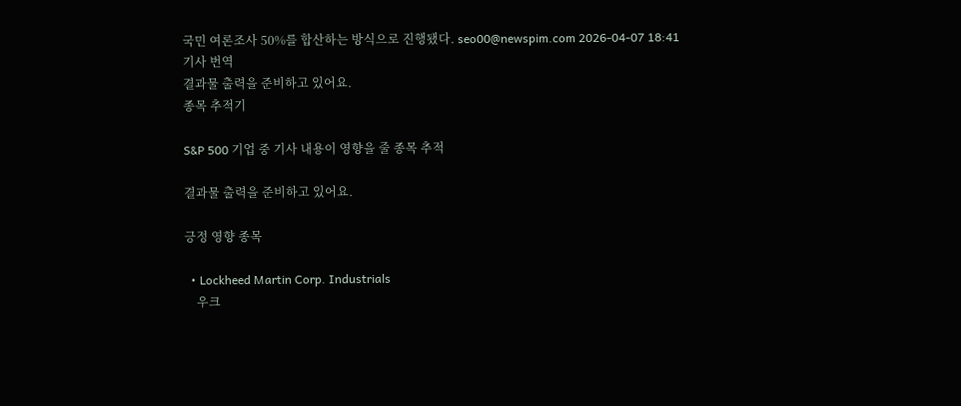국민 여론조사 50%를 합산하는 방식으로 진행됐다. seo00@newspim.com 2026-04-07 18:41
기사 번역
결과물 출력을 준비하고 있어요.
종목 추적기

S&P 500 기업 중 기사 내용이 영향을 줄 종목 추적

결과물 출력을 준비하고 있어요.

긍정 영향 종목

  • Lockheed Martin Corp. Industrials
    우크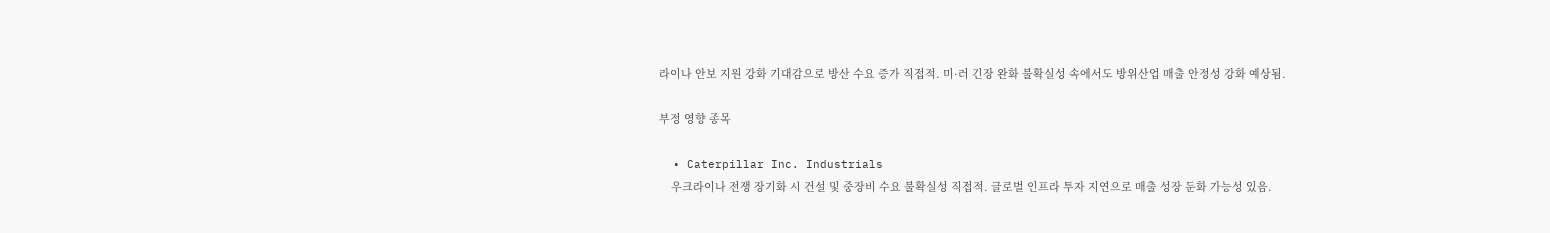라이나 안보 지원 강화 기대감으로 방산 수요 증가 직접적. 미·러 긴장 완화 불확실성 속에서도 방위산업 매출 안정성 강화 예상됨.

부정 영향 종목

  • Caterpillar Inc. Industrials
    우크라이나 전쟁 장기화 시 건설 및 중장비 수요 불확실성 직접적. 글로벌 인프라 투자 지연으로 매출 성장 둔화 가능성 있음.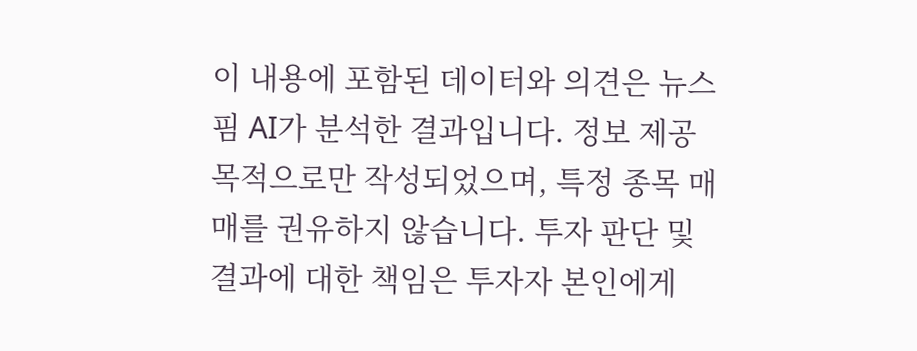이 내용에 포함된 데이터와 의견은 뉴스핌 AI가 분석한 결과입니다. 정보 제공 목적으로만 작성되었으며, 특정 종목 매매를 권유하지 않습니다. 투자 판단 및 결과에 대한 책임은 투자자 본인에게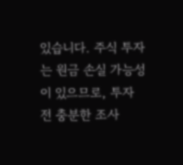있습니다. 주식 투자는 원금 손실 가능성이 있으므로, 투자 전 충분한 조사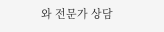와 전문가 상담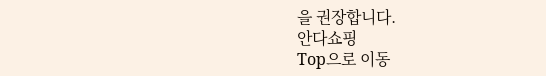을 권장합니다.
안다쇼핑
Top으로 이동